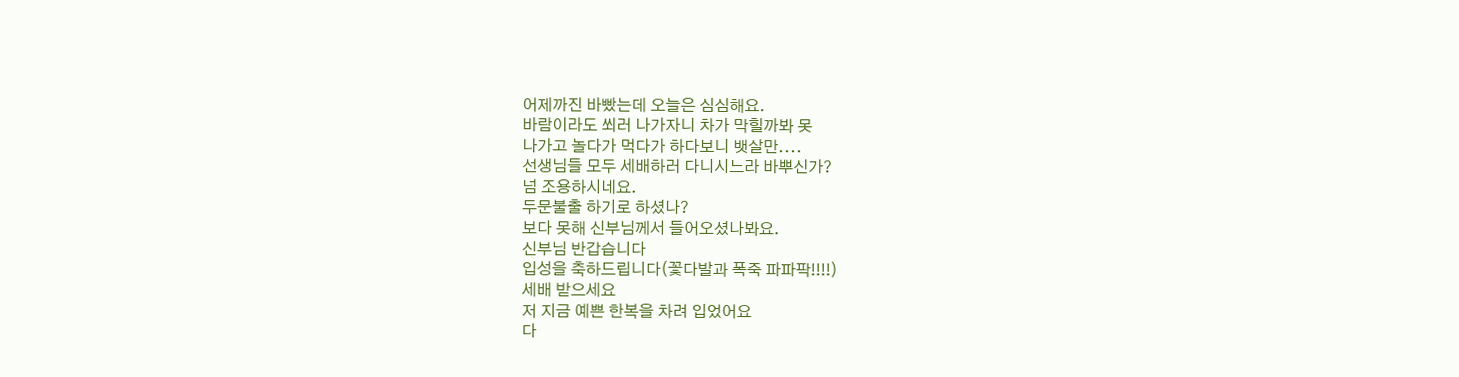어제까진 바빴는데 오늘은 심심해요.
바람이라도 쐬러 나가자니 차가 막힐까봐 못
나가고 놀다가 먹다가 하다보니 뱃살만....
선생님들 모두 세배하러 다니시느라 바뿌신가?
넘 조용하시네요.
두문불출 하기로 하셨나?
보다 못해 신부님께서 들어오셨나봐요.
신부님 반갑습니다
입성을 축하드립니다(꽃다발과 폭죽 파파팍!!!!)
세배 받으세요
저 지금 예쁜 한복을 차려 입었어요
다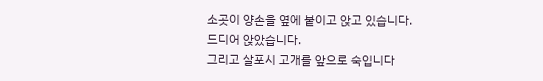소곳이 양손을 옆에 붙이고 앉고 있습니다.
드디어 앉았습니다.
그리고 살포시 고개를 앞으로 숙입니다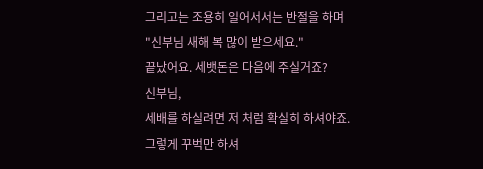그리고는 조용히 일어서서는 반절을 하며
"신부님 새해 복 많이 받으세요."
끝났어요. 세뱃돈은 다음에 주실거죠?
신부님,
세배를 하실려면 저 처럼 확실히 하셔야죠.
그렇게 꾸벅만 하셔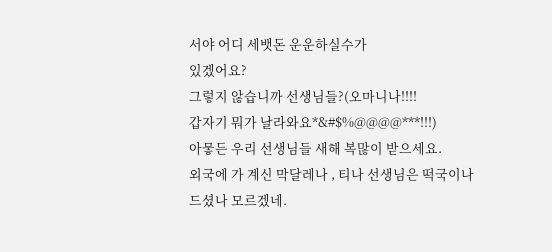서야 어디 세뱃돈 운운하실수가
있겠어요?
그렇지 않습니까 선생님들?(오마니나!!!!
갑자기 뭐가 날라와요*&#$%@@@@***!!!)
아뭏든 우리 선생님들 새해 복많이 받으세요.
외국에 가 계신 막달레나 , 티나 선생님은 떡국이나
드셨나 모르겠네.